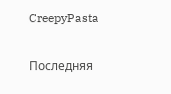CreepyPasta

Последняя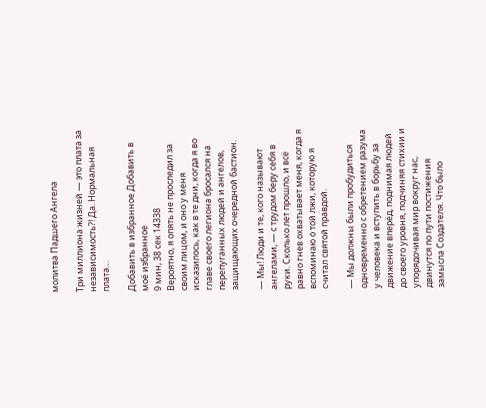молитва Падшего Ангела

Три миллиона жизней — это плата за независимость?! Да. Нормальная плата…

Добавить в избранное Добавить в моё избранное
9 мин, 38 сек 14338
Вероятно, я опять не проследил за своим лицом, и оно у меня исказилось, как в те дни, когда я во главе своего легиона бросался на перепуганных людей и ангелов, защищающих очередной бастион.

— Мы! Люди и те, кого называют ангелами, — с трудом беру себя в руки. Сколько лет прошло, и всё равно гнев охватывает меня, когда я вспоминаю о той лжи, которую я считал святой правдой.

— Мы должны были пробудиться одновременно с обретением разума у человека и вступить в борьбу за движение вперёд, поднимая людей до своего уровня, подчиняя стихии и упорядочивая мир вокруг нас, двинутся по пути постижения замысла Создателя. Что было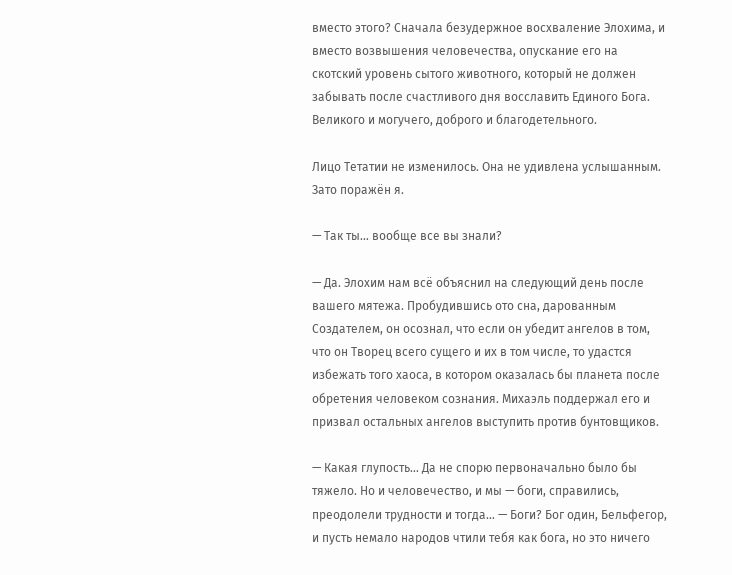вместо этого? Сначала безудержное восхваление Элохима, и вместо возвышения человечества, опускание его на скотский уровень сытого животного, который не должен забывать после счастливого дня восславить Единого Бога. Великого и могучего, доброго и благодетельного.

Лицо Тетатии не изменилось. Она не удивлена услышанным. Зато поражён я.

— Так ты… вообще все вы знали?

— Да. Элохим нам всё объяснил на следующий день после вашего мятежа. Пробудившись ото сна, дарованным Создателем, он осознал, что если он убедит ангелов в том, что он Творец всего сущего и их в том числе, то удастся избежать того хаоса, в котором оказалась бы планета после обретения человеком сознания. Михаэль поддержал его и призвал остальных ангелов выступить против бунтовщиков.

— Какая глупость… Да не спорю первоначально было бы тяжело. Но и человечество, и мы — боги, справились, преодолели трудности и тогда… — Боги? Бог один, Бельфегор, и пусть немало народов чтили тебя как бога, но это ничего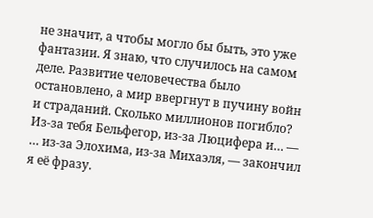не значит, а чтобы могло бы быть, это уже фантазии. Я знаю, что случилось на самом деле. Развитие человечества было остановлено, а мир ввергнут в пучину войн и страданий. Сколько миллионов погибло? Из-за тебя Бельфегор, из-за Люцифера и… — … из-за Элохима, из-за Михаэля, — закончил я её фразу.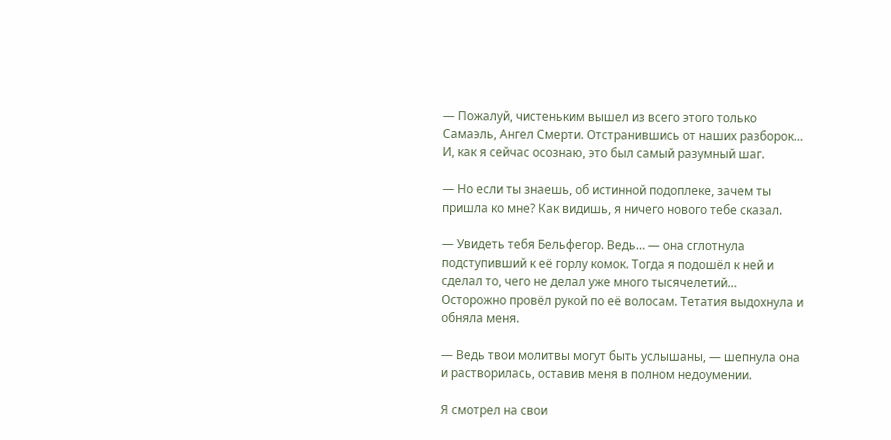— Пожалуй, чистеньким вышел из всего этого только Самаэль, Ангел Смерти. Отстранившись от наших разборок… И, как я сейчас осознаю, это был самый разумный шаг.

— Но если ты знаешь, об истинной подоплеке, зачем ты пришла ко мне? Как видишь, я ничего нового тебе сказал.

— Увидеть тебя Бельфегор. Ведь… — она сглотнула подступивший к её горлу комок. Тогда я подошёл к ней и сделал то, чего не делал уже много тысячелетий… Осторожно провёл рукой по её волосам. Тетатия выдохнула и обняла меня.

— Ведь твои молитвы могут быть услышаны, — шепнула она и растворилась, оставив меня в полном недоумении.

Я смотрел на свои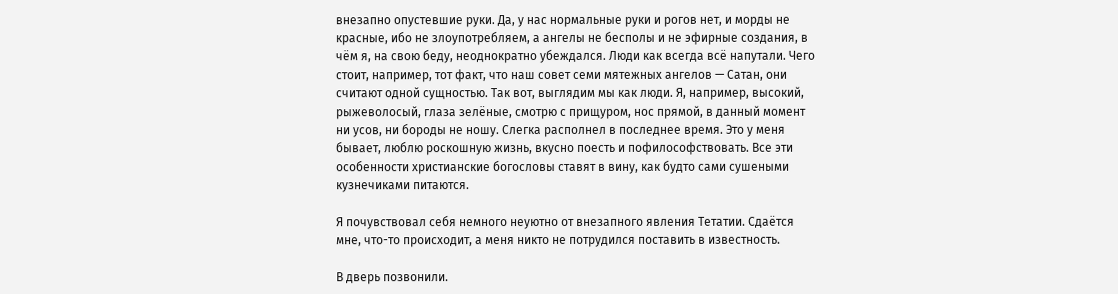внезапно опустевшие руки. Да, у нас нормальные руки и рогов нет, и морды не красные, ибо не злоупотребляем, а ангелы не бесполы и не эфирные создания, в чём я, на свою беду, неоднократно убеждался. Люди как всегда всё напутали. Чего стоит, например, тот факт, что наш совет семи мятежных ангелов — Сатан, они считают одной сущностью. Так вот, выглядим мы как люди. Я, например, высокий, рыжеволосый, глаза зелёные, смотрю с прищуром, нос прямой, в данный момент ни усов, ни бороды не ношу. Слегка располнел в последнее время. Это у меня бывает, люблю роскошную жизнь, вкусно поесть и пофилософствовать. Все эти особенности христианские богословы ставят в вину, как будто сами сушеными кузнечиками питаются.

Я почувствовал себя немного неуютно от внезапного явления Тетатии. Сдаётся мне, что-то происходит, а меня никто не потрудился поставить в известность.

В дверь позвонили.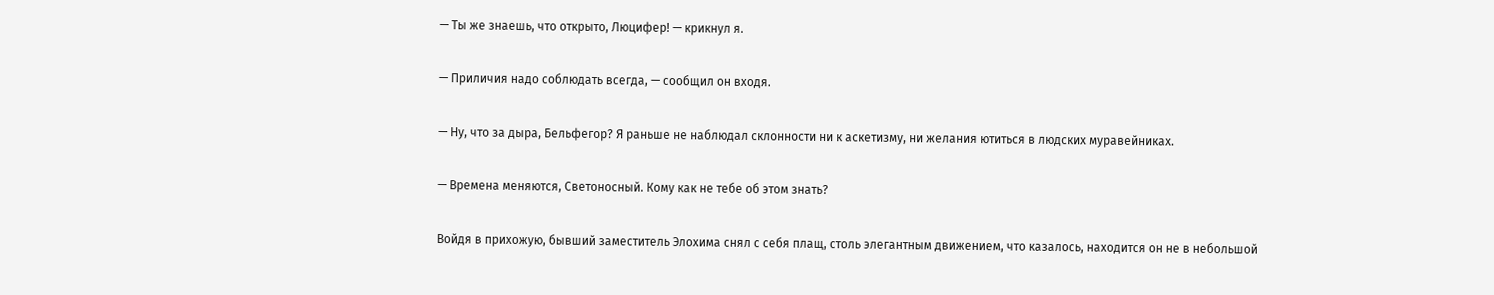— Ты же знаешь, что открыто, Люцифер! — крикнул я.

— Приличия надо соблюдать всегда, — сообщил он входя.

— Ну, что за дыра, Бельфегор? Я раньше не наблюдал склонности ни к аскетизму, ни желания ютиться в людских муравейниках.

— Времена меняются, Светоносный. Кому как не тебе об этом знать?

Войдя в прихожую, бывший заместитель Элохима снял с себя плащ, столь элегантным движением, что казалось, находится он не в небольшой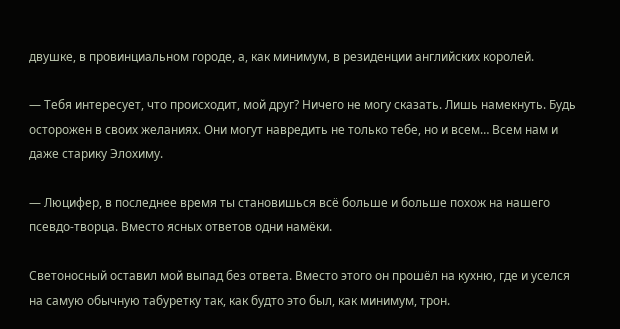двушке, в провинциальном городе, а, как минимум, в резиденции английских королей.

— Тебя интересует, что происходит, мой друг? Ничего не могу сказать. Лишь намекнуть. Будь осторожен в своих желаниях. Они могут навредить не только тебе, но и всем… Всем нам и даже старику Элохиму.

— Люцифер, в последнее время ты становишься всё больше и больше похож на нашего псевдо-творца. Вместо ясных ответов одни намёки.

Светоносный оставил мой выпад без ответа. Вместо этого он прошёл на кухню, где и уселся на самую обычную табуретку так, как будто это был, как минимум, трон.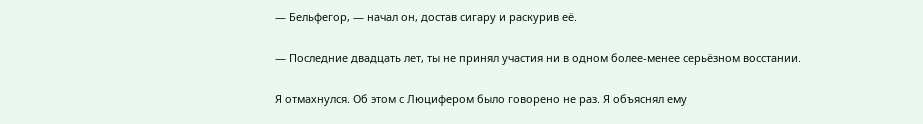— Бельфегор, — начал он, достав сигару и раскурив её.

— Последние двадцать лет, ты не принял участия ни в одном более-менее серьёзном восстании.

Я отмахнулся. Об этом с Люцифером было говорено не раз. Я объяснял ему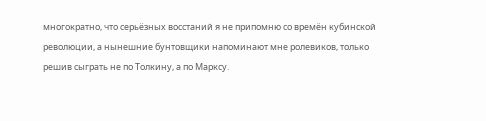многократно, что серьёзных восстаний я не припомню со времён кубинской революции, а нынешние бунтовщики напоминают мне ролевиков, только решив сыграть не по Толкину, а по Марксу.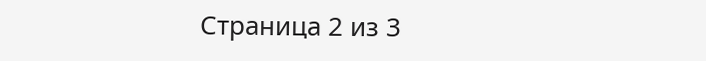Страница 2 из 3